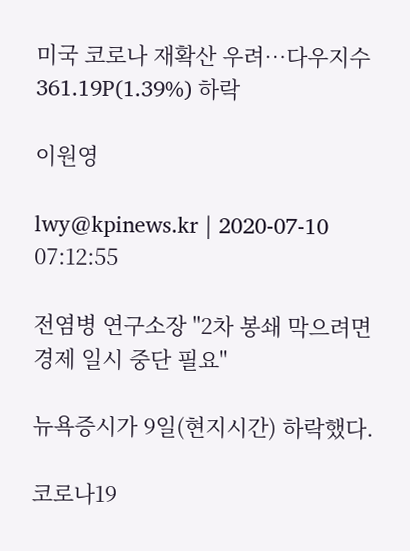미국 코로나 재확산 우려…다우지수 361.19P(1.39%) 하락

이원영

lwy@kpinews.kr | 2020-07-10 07:12:55

전염병 연구소장 "2차 봉쇄 막으려면 경제 일시 중단 필요"

뉴욕증시가 9일(현지시간) 하락했다.

코로나19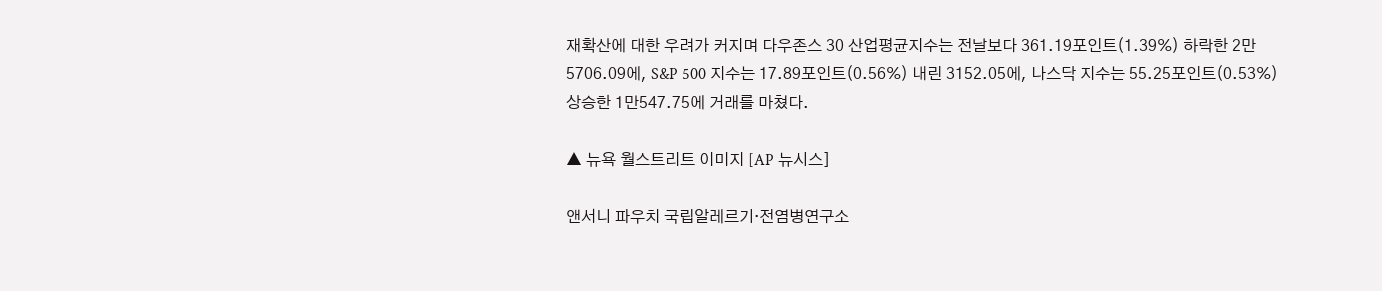재확산에 대한 우려가 커지며 다우존스 30 산업평균지수는 전날보다 361.19포인트(1.39%) 하락한 2만5706.09에, S&P 500 지수는 17.89포인트(0.56%) 내린 3152.05에, 나스닥 지수는 55.25포인트(0.53%) 상승한 1만547.75에 거래를 마쳤다.

▲ 뉴욕 월스트리트 이미지 [AP 뉴시스]

앤서니 파우치 국립알레르기·전염병연구소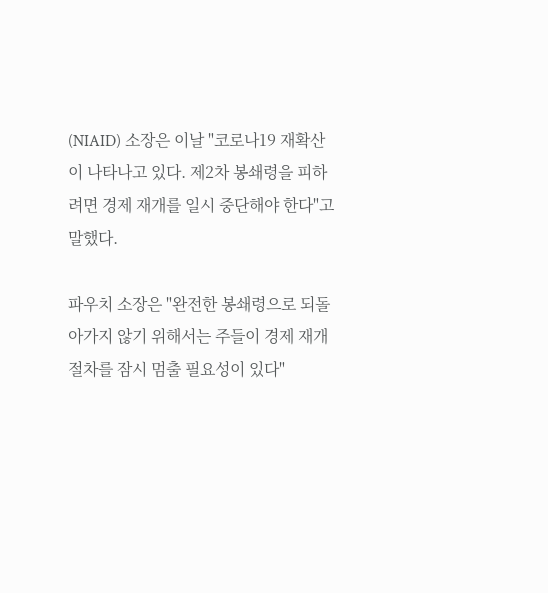(NIAID) 소장은 이날 "코로나19 재확산이 나타나고 있다. 제2차 봉쇄령을 피하려면 경제 재개를 일시 중단해야 한다"고 말했다.

파우치 소장은 "완전한 봉쇄령으로 되돌아가지 않기 위해서는 주들이 경제 재개 절차를 잠시 멈출 필요성이 있다"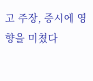고 주장, 증시에 영향을 미쳤다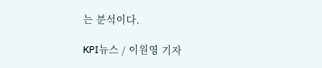는 분석이다.

KPI뉴스 / 이원영 기자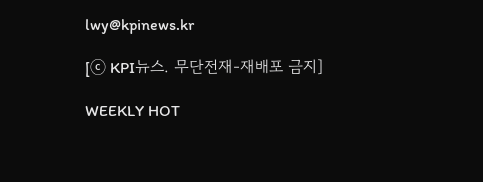lwy@kpinews.kr

[ⓒ KPI뉴스. 무단전재-재배포 금지]

WEEKLY HOT